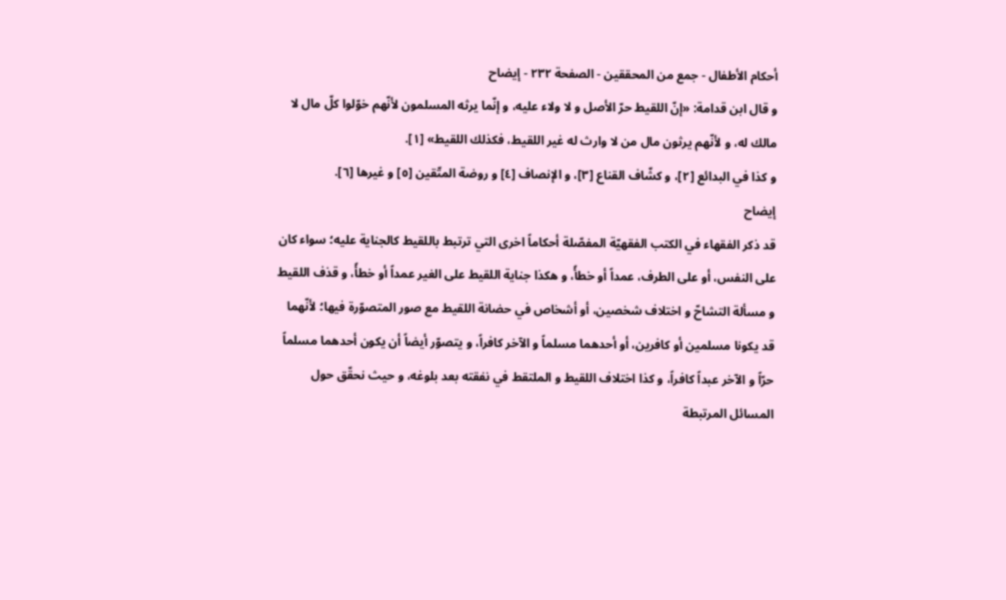أحكام الأطفال - جمع من المحققين - الصفحة ٢٣٢ - إيضاح
و قال ابن قدامة: «إنّ اللقيط حرّ الأصل و لا ولاء عليه، و إنّما يرثه المسلمون لأنّهم خوّلوا كلّ مال لا مالك له، و لأنّهم يرثون مال من لا وارث له غير اللقيط، فكذلك اللقيط» [١].
و كذا في البدائع [٢]، و كشّاف القناع [٣]، و الإنصاف [٤] و روضة المتّقين [٥] و غيرها [٦].
إيضاح
قد ذكر الفقهاء في الكتب الفقهيّة المفصّلة أحكاماً اخرى التي ترتبط باللقيط كالجناية عليه؛ سواء كان على النفس، أو على الطرف، عمداً أو خطأً، و هكذا جناية اللقيط على الغير عمداً أو خطأً، و قذف اللقيط و مسألة التشاحّ و اختلاف شخصين، أو أشخاص في حضانة اللقيط مع صور المتصوّرة فيها؛ لأنّهما قد يكونا مسلمين أو كافرين، أو أحدهما مسلماً و الآخر كافراً، و يتصوّر أيضاً أن يكون أحدهما مسلماً حرّاً و الآخر عبداً كافراً، و كذا اختلاف اللقيط و الملتقط في نفقته بعد بلوغه، و حيث نحقّق حول المسائل المرتبطة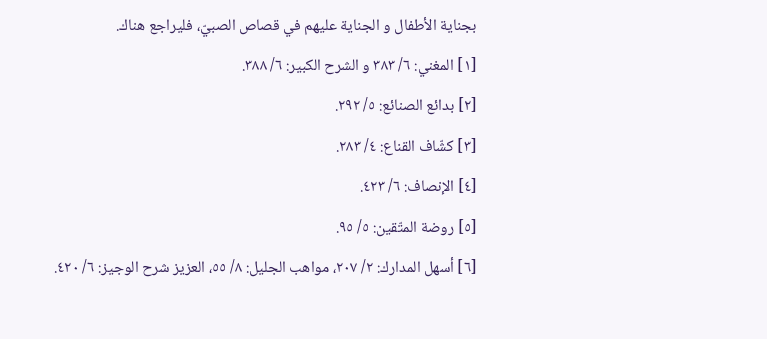بجناية الأطفال و الجناية عليهم في قصاص الصبيّ، فليراجع هناك.
[١] المغني: ٦/ ٣٨٣ و الشرح الكبير: ٦/ ٣٨٨.
[٢] بدائع الصنائع: ٥/ ٢٩٢.
[٣] كشّاف القناع: ٤/ ٢٨٣.
[٤] الإنصاف: ٦/ ٤٢٣.
[٥] روضة المتّقين: ٥/ ٩٥.
[٦] أسهل المدارك: ٢/ ٢٠٧، مواهب الجليل: ٨/ ٥٥، العزيز شرح الوجيز: ٦/ ٤٢٠.